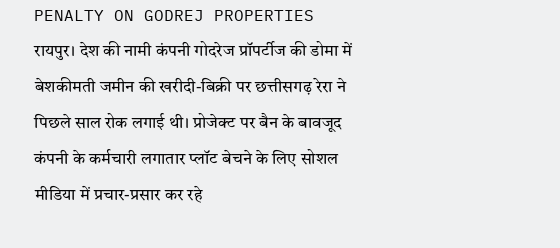PENALTY ON GODREJ PROPERTIES रायपुर। देश की नामी कंपनी गोदरेज प्रॉपर्टीज की डोमा में बेशकीमती जमीन की खरीदी-बिक्री पर छत्तीसगढ़ रेरा ने पिछले साल रोक लगाई थी। प्रोजेक्ट पर बैन के बावजूद कंपनी के कर्मचारी लगातार प्लॉट बेचने के लिए सोशल मीडिया में प्रचार-प्रसार कर रहे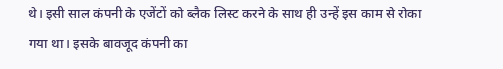थे। इसी साल कंपनी के एजेंटों को ब्लैक लिस्ट करने के साथ ही उन्हें इस काम से रोका गया था। इसके बावजूद कंपनी का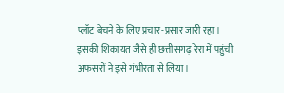प्लॉट बेचने के लिए प्रचार-प्रसार जारी रहा। इसकी शिकायत जैसे ही छत्तीसगढ़ रेरा में पहुंची अफसरों ने इसे गंभीरता से लिया।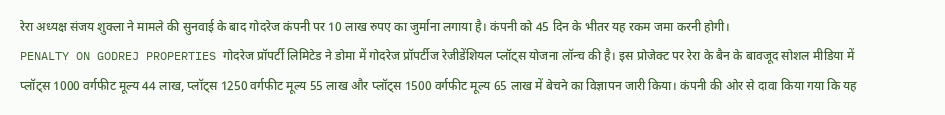रेरा अध्यक्ष संजय शुक्ला ने मामले की सुनवाई के बाद गोदरेज कंपनी पर 10 लाख रुपए का जुर्माना लगाया है। कंपनी को 45 दिन के भीतर यह रकम जमा करनी होगी।
PENALTY ON GODREJ PROPERTIES गोदरेज प्रॉपर्टी लिमिटेड ने डोमा में गोदरेज प्रॉपर्टीज रेजीडेंशियल प्लॉट्स योजना लॉन्च की है। इस प्रोजेक्ट पर रेरा के बैन के बावजूद सोशल मीडिया में प्लॉट्स 1000 वर्गफीट मूल्य 44 लाख, प्लॉट्स 1250 वर्गफीट मूल्य 55 लाख और प्लॉट्स 1500 वर्गफीट मूल्य 65 लाख में बेचने का विज्ञापन जारी किया। कंपनी की ओर से दावा किया गया कि यह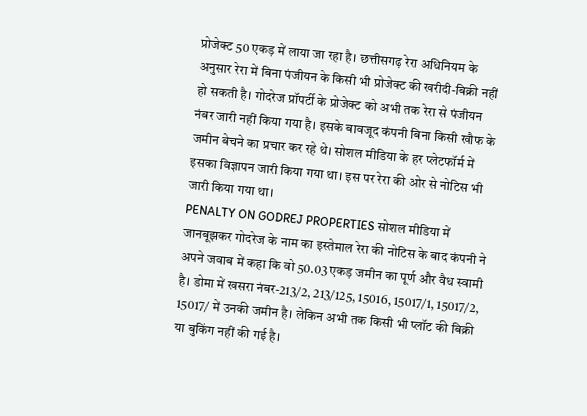प्रोजेक्ट 50 एकड़ में लाया जा रहा है। छत्तीसगढ़ रेरा अधिनियम के अनुसार रेरा में बिना पंजीयन के किसी भी प्रोजेक्ट की खरीदी-बिक्री नहीं हो सकती है। गोदरेज प्रॉपर्टी के प्रोजेक्ट को अभी तक रेरा से पंजीयन नंबर जारी नहीं किया गया है। इसके बावजूद कंपनी बिना किसी खौफ के जमीन बेचने का प्रचार कर रहे थे। सोशल मीडिया के हर प्लेटफॉर्म में इसका विज्ञापन जारी किया गया था। इस पर रेरा की ओर से नोटिस भी जारी किया गया था।
PENALTY ON GODREJ PROPERTIES सोशल मीडिया में जानबूझकर गोदरेज के नाम का इस्तेमाल रेरा की नोटिस के बाद कंपनी ने अपने जवाब में कहा कि वो 50.03 एकड़ जमीन का पूर्ण और वैध स्वामी है। डोमा में खसरा नंबर-213/2, 213/125, 15016, 15017/1, 15017/2, 15017/ में उनकी जमीन है। लेकिन अभी तक किसी भी प्लॉट की बिक्री या बुकिंग नहीं की गई है।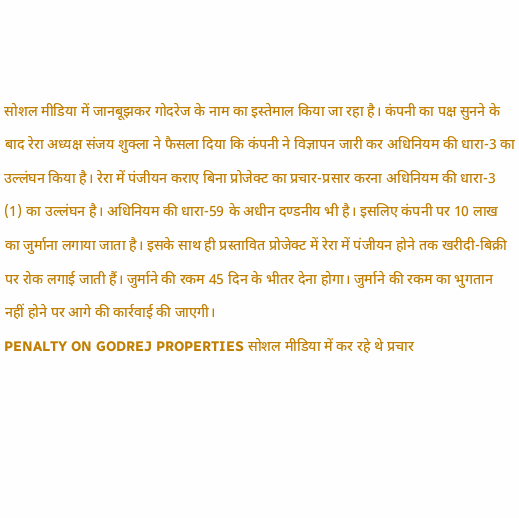सोशल मीडिया में जानबूझकर गोदरेज के नाम का इस्तेमाल किया जा रहा है। कंपनी का पक्ष सुनने के बाद रेरा अध्यक्ष संजय शुक्ला ने फैसला दिया कि कंपनी ने विज्ञापन जारी कर अधिनियम की धारा-3 का उल्लंघन किया है। रेरा में पंजीयन कराए बिना प्रोजेक्ट का प्रचार-प्रसार करना अधिनियम की धारा-3 (1) का उल्लंघन है। अधिनियम की धारा-59 के अधीन दण्डनीय भी है। इसलिए कंपनी पर 10 लाख का जुर्माना लगाया जाता है। इसके साथ ही प्रस्तावित प्रोजेक्ट में रेरा में पंजीयन होने तक खरीदी-बिक्री पर रोक लगाई जाती हैं। जुर्माने की रकम 45 दिन के भीतर देना होगा। जुर्माने की रकम का भुगतान नहीं होने पर आगे की कार्रवाई की जाएगी।
PENALTY ON GODREJ PROPERTIES सोशल मीडिया में कर रहे थे प्रचार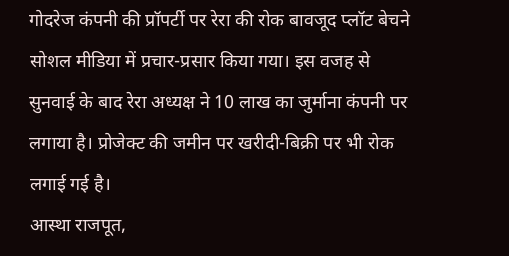गोदरेज कंपनी की प्रॉपर्टी पर रेरा की रोक बावजूद प्लॉट बेचने सोशल मीडिया में प्रचार-प्रसार किया गया। इस वजह से सुनवाई के बाद रेरा अध्यक्ष ने 10 लाख का जुर्माना कंपनी पर लगाया है। प्रोजेक्ट की जमीन पर खरीदी-बिक्री पर भी रोक लगाई गई है।
आस्था राजपूत,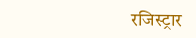रजिस्ट्रार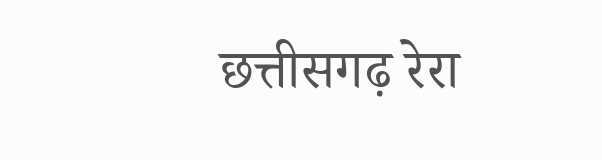छत्तीसगढ़ रेरा